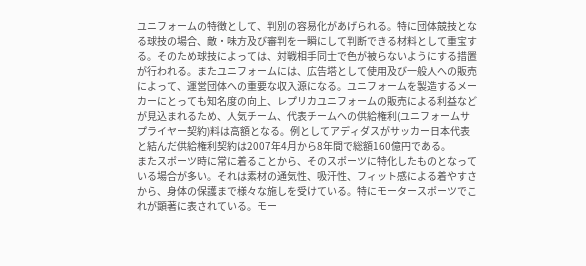ユニフォームの特徴として、判別の容易化があげられる。特に団体競技となる球技の場合、敵・味方及び審判を一瞬にして判断できる材料として重宝する。そのため球技によっては、対戦相手同士で色が被らないようにする措置が行われる。またユニフォームには、広告塔として使用及び一般人への販売によって、運営団体への重要な収入源になる。ユニフォームを製造するメーカーにとっても知名度の向上、レプリカユニフォームの販売による利益などが見込まれるため、人気チーム、代表チームへの供給権利(ユニフォームサプライヤー契約)料は高額となる。例としてアディダスがサッカー日本代表と結んだ供給権利契約は2007年4月から8年間で総額160億円である。
またスポーツ時に常に着ることから、そのスポーツに特化したものとなっている場合が多い。それは素材の通気性、吸汗性、フィット感による着やすさから、身体の保護まで様々な施しを受けている。特にモータースポーツでこれが顕著に表されている。モー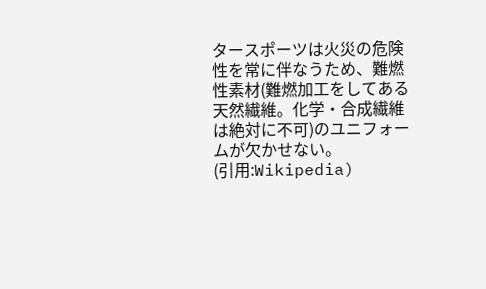タースポーツは火災の危険性を常に伴なうため、難燃性素材(難燃加工をしてある天然繊維。化学・合成繊維は絶対に不可)のユニフォームが欠かせない。
(引用:Wikipedia)